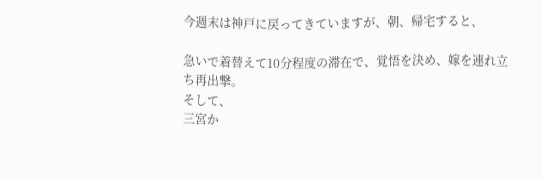今週末は神戸に戻ってきていますが、朝、帰宅すると、

急いで着替えて10分程度の滞在で、覚悟を決め、嫁を連れ立ち再出撃。
そして、
三宮か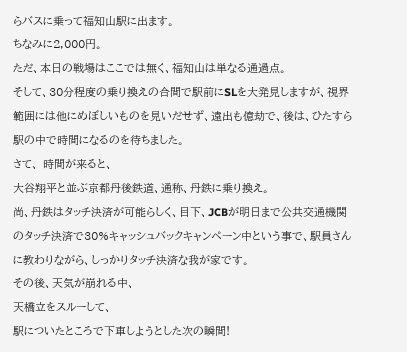らバスに乗って福知山駅に出ます。
ちなみに2,000円。
ただ、本日の戦場はここでは無く、福知山は単なる通過点。
そして、30分程度の乗り換えの合間で駅前にSLを大発見しますが、視界範囲には他にめぼしいものを見いだせず、遠出も億劫で、後は、ひたすら駅の中で時間になるのを待ちました。
さて、 時間が来ると、
大谷翔平と並ぶ京都丹後鉄道、通称、丹鉄に乗り換え。
尚、丹鉄はタッチ決済が可能らしく、目下、JCBが明日まで公共交通機関のタッチ決済で30%キャッシュバックキャンペーン中という事で、駅員さんに教わりながら、しっかりタッチ決済な我が家です。
その後、天気が崩れる中、
天橋立をスルーして、
駅についたところで下車しようとした次の瞬間!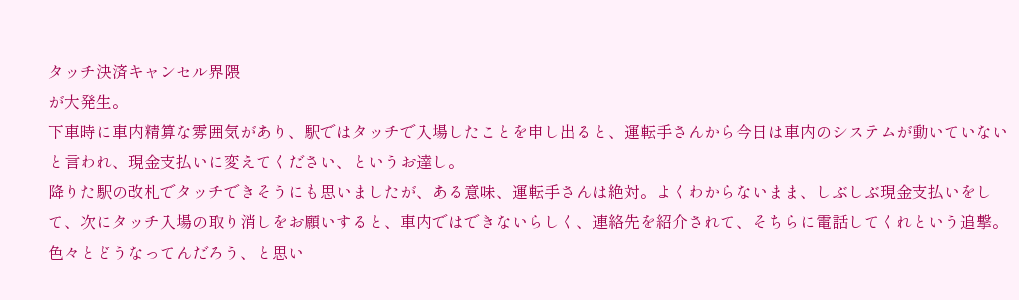タッチ決済キャンセル界隈
が大発生。
下車時に車内精算な雰囲気があり、駅ではタッチで入場したことを申し出ると、運転手さんから今日は車内のシステムが動いていないと言われ、現金支払いに変えてください、というお達し。
降りた駅の改札でタッチできそうにも思いましたが、ある意味、運転手さんは絶対。よくわからないまま、しぶしぶ現金支払いをして、次にタッチ入場の取り消しをお願いすると、車内ではできないらしく、連絡先を紹介されて、そちらに電話してくれという追撃。
色々とどうなってんだろう、と思い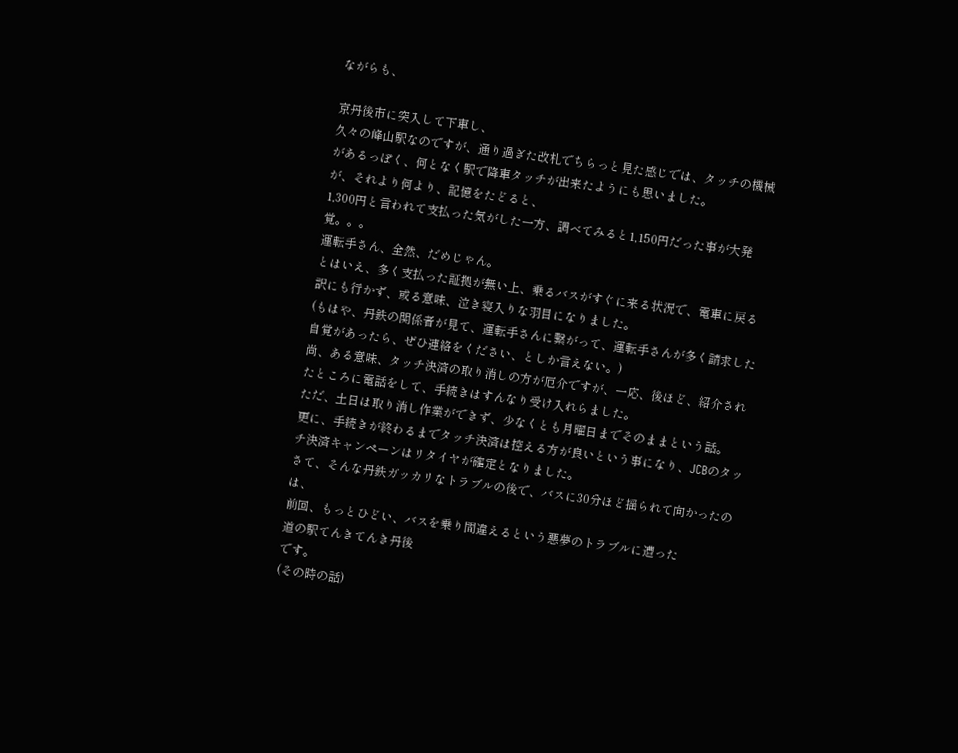ながらも、

京丹後市に突入して下車し、
久々の峰山駅なのですが、通り過ぎた改札でちらっと見た感じでは、タッチの機械があるっぽく、何となく駅で降車タッチが出来たようにも思いました。
が、それより何より、記憶をたどると、
1,300円と言われて支払った気がした一方、調べてみると1,150円だった事が大発覚。。。
運転手さん、全然、だめじゃん。
とはいえ、多く支払った証拠が無い上、乗るバスがすぐに来る状況で、電車に戻る訳にも行かず、或る意味、泣き寝入りな羽目になりました。
(もはや、丹鉄の関係者が見て、運転手さんに繋がって、運転手さんが多く請求した自覚があったら、ぜひ連絡をください、としか言えない。)
尚、ある意味、タッチ決済の取り消しの方が厄介ですが、一応、後ほど、紹介されたところに電話をして、手続きはすんなり受け入れらました。
ただ、土日は取り消し作業ができず、少なくとも月曜日までそのままという話。
更に、手続きが終わるまでタッチ決済は控える方が良いという事になり、JCBのタッチ決済キャンペーンはリタイヤが確定となりました。
さて、そんな丹鉄ガッカリなトラブルの後で、バスに30分ほど揺られて向かったのは、
前回、もっとひどい、バスを乗り間違えるという悪夢のトラブルに遭った
道の駅てんきてんき丹後
です。
(その時の話)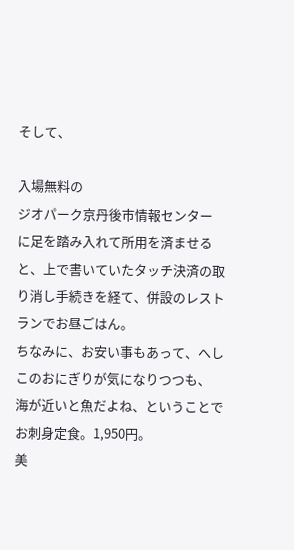そして、

入場無料の
ジオパーク京丹後市情報センター
に足を踏み入れて所用を済ませると、上で書いていたタッチ決済の取り消し手続きを経て、併設のレストランでお昼ごはん。
ちなみに、お安い事もあって、へしこのおにぎりが気になりつつも、
海が近いと魚だよね、ということでお刺身定食。1,950円。
美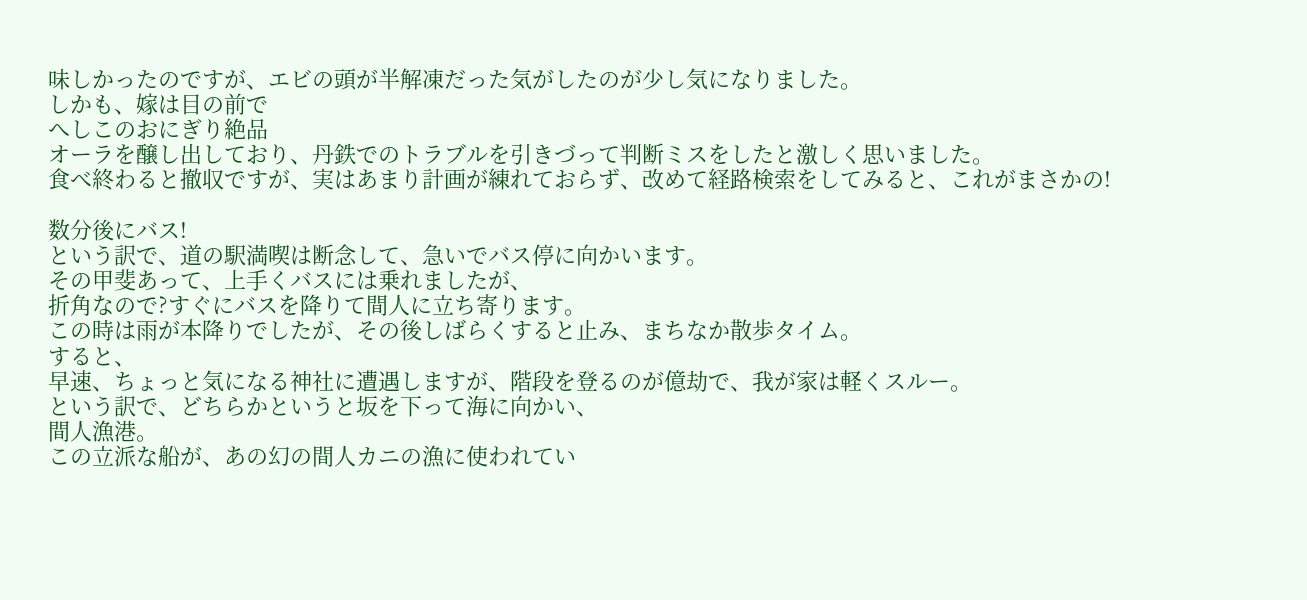味しかったのですが、エビの頭が半解凍だった気がしたのが少し気になりました。
しかも、嫁は目の前で
へしこのおにぎり絶品
オーラを醸し出しており、丹鉄でのトラブルを引きづって判断ミスをしたと激しく思いました。
食べ終わると撤収ですが、実はあまり計画が練れておらず、改めて経路検索をしてみると、これがまさかの!

数分後にバス!
という訳で、道の駅満喫は断念して、急いでバス停に向かいます。
その甲斐あって、上手くバスには乗れましたが、
折角なので?すぐにバスを降りて間人に立ち寄ります。
この時は雨が本降りでしたが、その後しばらくすると止み、まちなか散歩タイム。
すると、
早速、ちょっと気になる神社に遭遇しますが、階段を登るのが億劫で、我が家は軽くスルー。
という訳で、どちらかというと坂を下って海に向かい、
間人漁港。
この立派な船が、あの幻の間人カニの漁に使われてい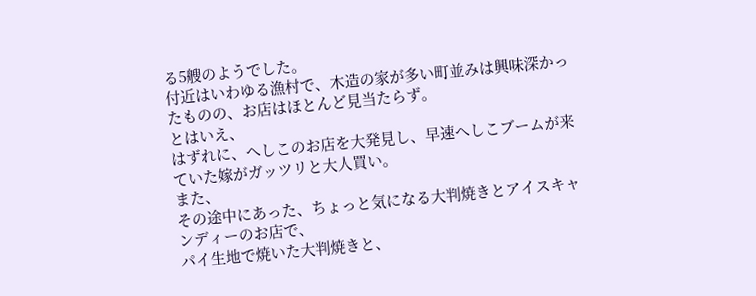る5艘のようでした。
付近はいわゆる漁村で、木造の家が多い町並みは興味深かったものの、お店はほとんど見当たらず。
とはいえ、
はずれに、へしこのお店を大発見し、早速へしこブームが来ていた嫁がガッツリと大人買い。
また、
その途中にあった、ちょっと気になる大判焼きとアイスキャンディーのお店で、
パイ生地で焼いた大判焼きと、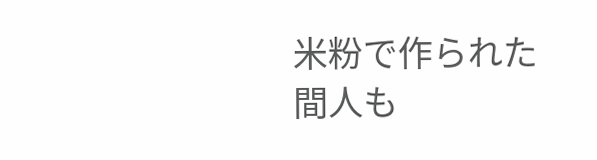米粉で作られた間人も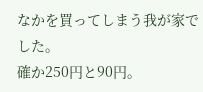なかを買ってしまう我が家でした。
確か250円と90円。